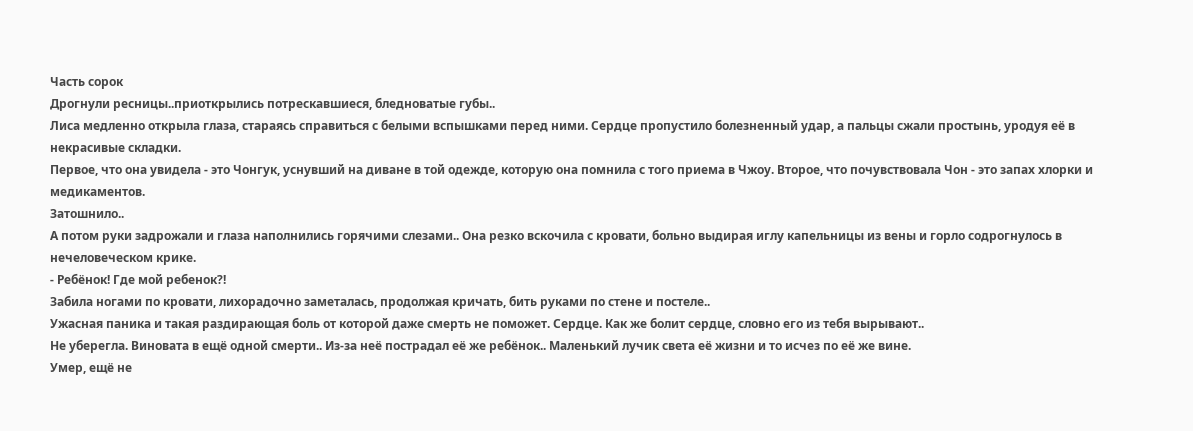Часть сорок
Дрогнули ресницы..приоткрылись потрескавшиеся, бледноватые губы..
Лиса медленно открыла глаза, стараясь справиться с белыми вспышками перед ними. Сердце пропустило болезненный удар, а пальцы сжали простынь, уродуя её в некрасивые складки.
Первое, что она увидела - это Чонгук, уснувший на диване в той одежде, которую она помнила с того приема в Чжоу. Второе, что почувствовала Чон - это запах хлорки и медикаментов.
Затошнило..
А потом руки задрожали и глаза наполнились горячими слезами.. Она резко вскочила с кровати, больно выдирая иглу капельницы из вены и горло содрогнулось в нечеловеческом крике.
- Ребёнок! Где мой ребенок?!
Забила ногами по кровати, лихорадочно заметалась, продолжая кричать, бить руками по стене и постеле..
Ужасная паника и такая раздирающая боль от которой даже смерть не поможет. Сердце. Как же болит сердце, словно его из тебя вырывают..
Не уберегла. Виновата в ещё одной смерти.. Из-за неё пострадал её же ребёнок.. Маленький лучик света её жизни и то исчез по её же вине.
Умер, ещё не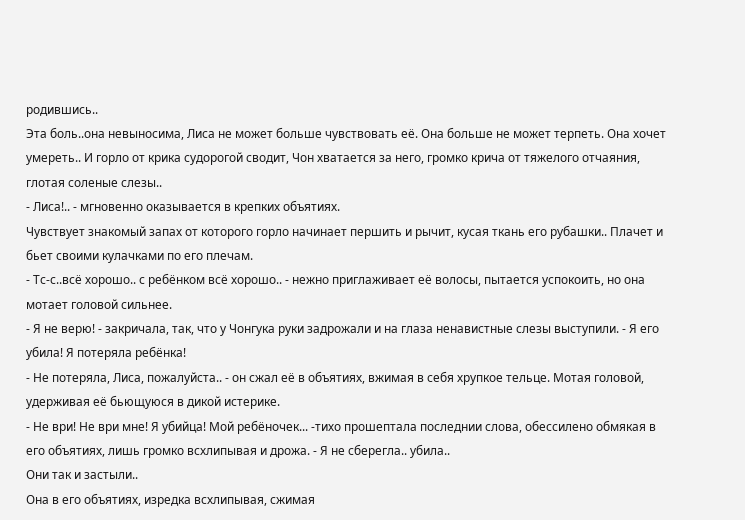родившись..
Эта боль..она невыносима, Лиса не может больше чувствовать её. Она больше не может терпеть. Она хочет умереть.. И горло от крика судорогой сводит, Чон хватается за него, громко крича от тяжелого отчаяния, глотая соленые слезы..
- Лиса!.. - мгновенно оказывается в крепких объятиях.
Чувствует знакомый запах от которого горло начинает першить и рычит, кусая ткань его рубашки.. Плачет и бьет своими кулачками по его плечам.
- Тс-с..всё хорошо.. с ребёнком всё хорошо.. - нежно приглаживает её волосы, пытается успокоить, но она мотает головой сильнее.
- Я не верю! - закричала, так, что у Чонгука руки задрожали и на глаза ненавистные слезы выступили. - Я его убила! Я потеряла ребёнка!
- Не потеряла, Лиса, пожалуйста.. - он сжал её в объятиях, вжимая в себя хрупкое тельце. Мотая головой, удерживая её бьющуюся в дикой истерике.
- Не ври! Не ври мне! Я убийца! Мой ребёночек... -тихо прошептала последнии слова, обессилено обмякая в его объятиях, лишь громко всхлипывая и дрожа. - Я не сберегла.. убила..
Они так и застыли..
Она в его объятиях, изредка всхлипывая, сжимая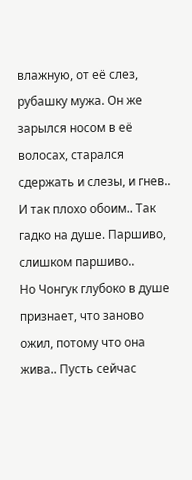влажную, от её слез, рубашку мужа. Он же зарылся носом в её волосах, старался сдержать и слезы, и гнев..
И так плохо обоим.. Так гадко на душе. Паршиво, слишком паршиво..
Но Чонгук глубоко в душе признает, что заново ожил, потому что она жива.. Пусть сейчас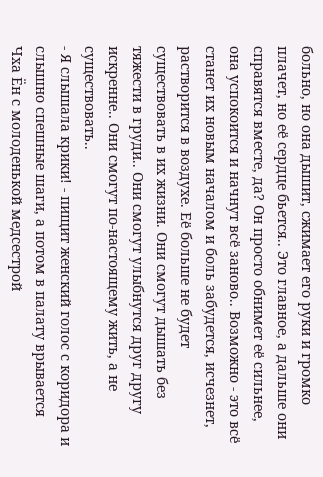больно, но она дышит, сжимает его руки и громко плачет, но её сердце бьется.. Это главное, а дальше они справятся вместе, да? Он просто обнимет её сильнее, она успокоится и начнут всё заново.. Возможно - это всё станет их новым началом и боль забудется, исчезнет, растворится в воздухе. Её больше не будет существовать в их жизни. Они смогут дышать без тяжести в груди.. Они смогут улыбнутся друг другу искренне.. Они смогут по-настоящему жить, а не существовать..
- Я слышала крики! - пищит женский голос с коридора и слышно спешные шаги, а потом в палату врывается Чха Ён с молоденькой медсестрой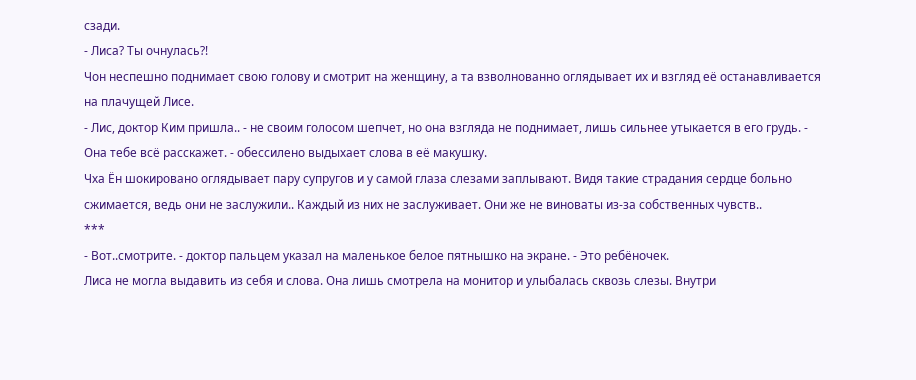сзади.
- Лиса? Ты очнулась?!
Чон неспешно поднимает свою голову и смотрит на женщину, а та взволнованно оглядывает их и взгляд её останавливается на плачущей Лисе.
- Лис, доктор Ким пришла.. - не своим голосом шепчет, но она взгляда не поднимает, лишь сильнее утыкается в его грудь. - Она тебе всё расскажет. - обессилено выдыхает слова в её макушку.
Чха Ён шокировано оглядывает пару супругов и у самой глаза слезами заплывают. Видя такие страдания сердце больно сжимается, ведь они не заслужили.. Каждый из них не заслуживает. Они же не виноваты из-за собственных чувств..
***
- Вот..смотрите. - доктор пальцем указал на маленькое белое пятнышко на экране. - Это ребёночек.
Лиса не могла выдавить из себя и слова. Она лишь смотрела на монитор и улыбалась сквозь слезы. Внутри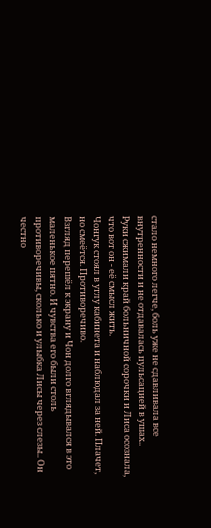стало немного легче, боль уже не сдавливала все внутренности и не отдавалась пульсацией в ушах..
Руки сжимали край больничной сорочки и Лиса осознала, что вот он - её смысл жить.
Чонгук стоял в углу кабинета и наблюдал за ней. Плачет, но смеётся. Противоречиво.
Взгляд перешёл к экрану и Чон долго вглядывался в это маленькое пятно. И чувства его были столь противоречивы, сколько и улыбка Лисы через слезы.. Он честно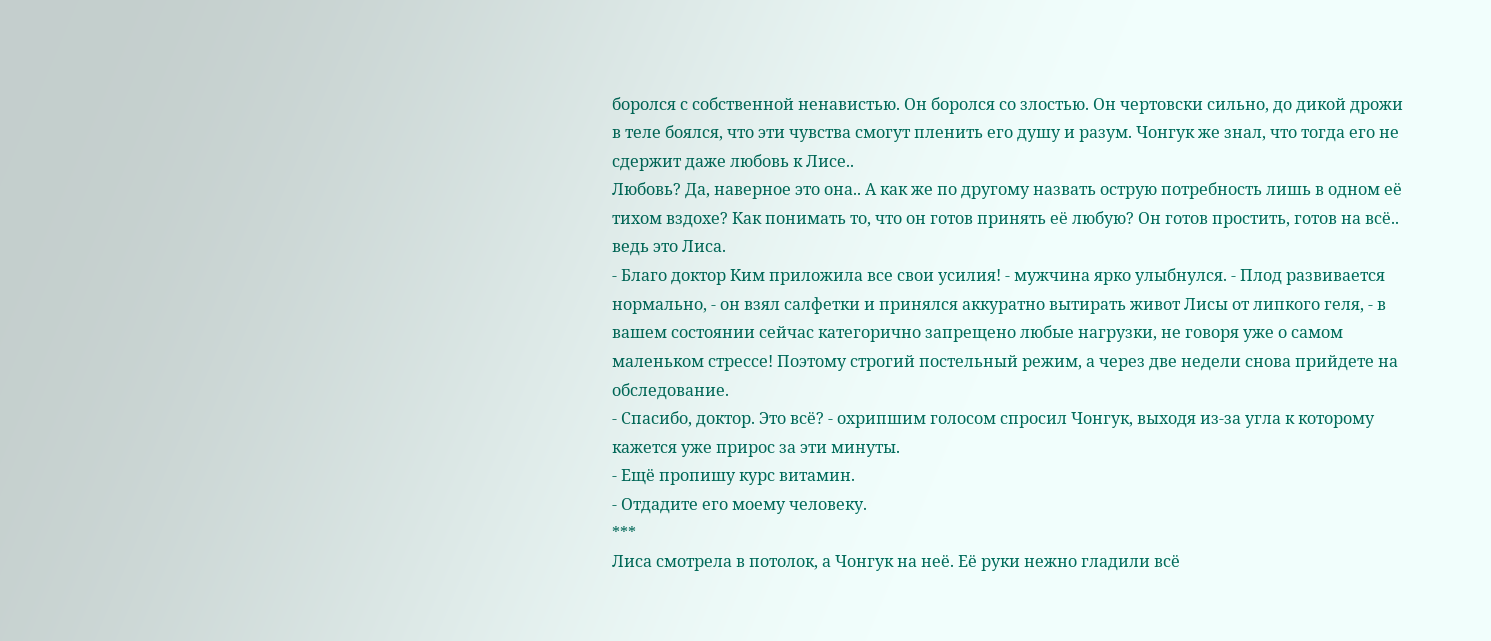боролся с собственной ненавистью. Он боролся со злостью. Он чертовски сильно, до дикой дрожи в теле боялся, что эти чувства смогут пленить его душу и разум. Чонгук же знал, что тогда его не сдержит даже любовь к Лисе..
Любовь? Да, наверное это она.. А как же по другому назвать острую потребность лишь в одном её тихом вздохе? Как понимать то, что он готов принять её любую? Он готов простить, готов на всё.. ведь это Лиса.
- Благо доктор Ким приложила все свои усилия! - мужчина ярко улыбнулся. - Плод развивается нормально, - он взял салфетки и принялся аккуратно вытирать живот Лисы от липкого геля, - в вашем состоянии сейчас категорично запрещено любые нагрузки, не говоря уже о самом маленьком стрессе! Поэтому строгий постельный режим, а через две недели снова прийдете на обследование.
- Спасибо, доктор. Это всё? - охрипшим голосом спросил Чонгук, выходя из-за угла к которому кажется уже прирос за эти минуты.
- Ещё пропишу курс витамин.
- Отдадите его моему человеку.
***
Лиса смотрела в потолок, а Чонгук на неё. Её руки нежно гладили всё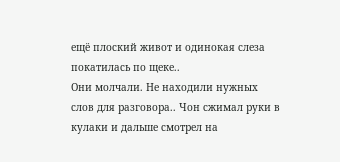ещё плоский живот и одинокая слеза покатилась по щеке..
Они молчали. Не находили нужных слов для разговора.. Чон сжимал руки в кулаки и дальше смотрел на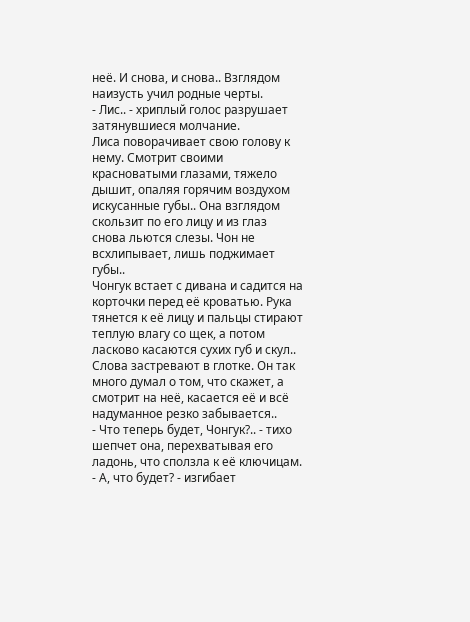неё. И снова, и снова.. Взглядом наизусть учил родные черты.
- Лис.. - хриплый голос разрушает затянувшиеся молчание.
Лиса поворачивает свою голову к нему. Смотрит своими красноватыми глазами, тяжело дышит, опаляя горячим воздухом искусанные губы.. Она взглядом скользит по его лицу и из глаз снова льются слезы. Чон не всхлипывает, лишь поджимает губы..
Чонгук встает с дивана и садится на корточки перед её кроватью. Рука тянется к её лицу и пальцы стирают теплую влагу со щек, а потом ласково касаются сухих губ и скул..
Слова застревают в глотке. Он так много думал о том, что скажет, а смотрит на неё, касается её и всё надуманное резко забывается..
- Что теперь будет, Чонгук?.. - тихо шепчет она, перехватывая его ладонь, что сползла к её ключицам.
- А, что будет? - изгибает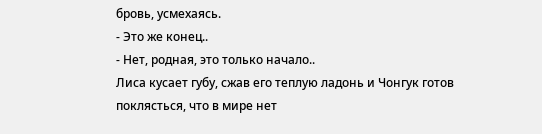бровь, усмехаясь.
- Это же конец..
- Нет, родная, это только начало..
Лиса кусает губу, сжав его теплую ладонь и Чонгук готов поклясться, что в мире нет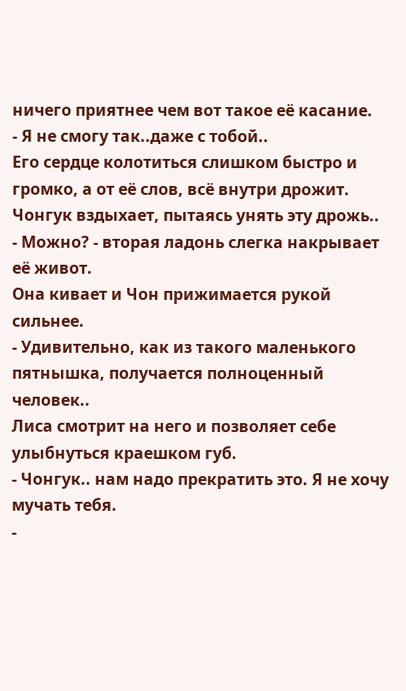ничего приятнее чем вот такое её касание.
- Я не смогу так..даже с тобой..
Его сердце колотиться слишком быстро и громко, а от её слов, всё внутри дрожит. Чонгук вздыхает, пытаясь унять эту дрожь..
- Можно? - вторая ладонь слегка накрывает её живот.
Она кивает и Чон прижимается рукой сильнее.
- Удивительно, как из такого маленького пятнышка, получается полноценный человек..
Лиса смотрит на него и позволяет себе улыбнуться краешком губ.
- Чонгук.. нам надо прекратить это. Я не хочу мучать тебя.
-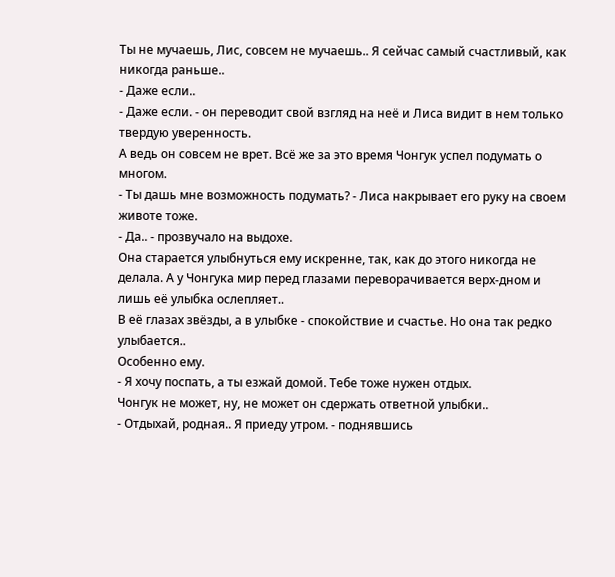Ты не мучаешь, Лис, совсем не мучаешь.. Я сейчас самый счастливый, как никогда раньше..
- Даже если..
- Даже если. - он переводит свой взгляд на неё и Лиса видит в нем только твердую уверенность.
А ведь он совсем не врет. Всё же за это время Чонгук успел подумать о многом.
- Ты дашь мне возможность подумать? - Лиса накрывает его руку на своем животе тоже.
- Да.. - прозвучало на выдохе.
Она старается улыбнуться ему искренне, так, как до этого никогда не делала. А у Чонгука мир перед глазами переворачивается верх-дном и лишь её улыбка ослепляет..
В её глазах звёзды, а в улыбке - спокойствие и счастье. Но она так редко улыбается..
Особенно ему.
- Я хочу поспать, а ты езжай домой. Тебе тоже нужен отдых.
Чонгук не может, ну, не может он сдержать ответной улыбки..
- Отдыхай, родная.. Я приеду утром. - поднявшись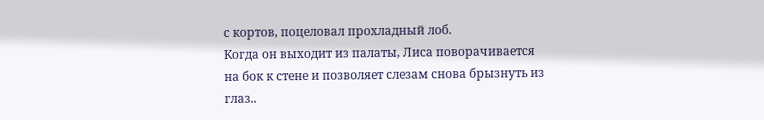с кортов, поцеловал прохладный лоб.
Когда он выходит из палаты, Лиса поворачивается на бок к стене и позволяет слезам снова брызнуть из глаз..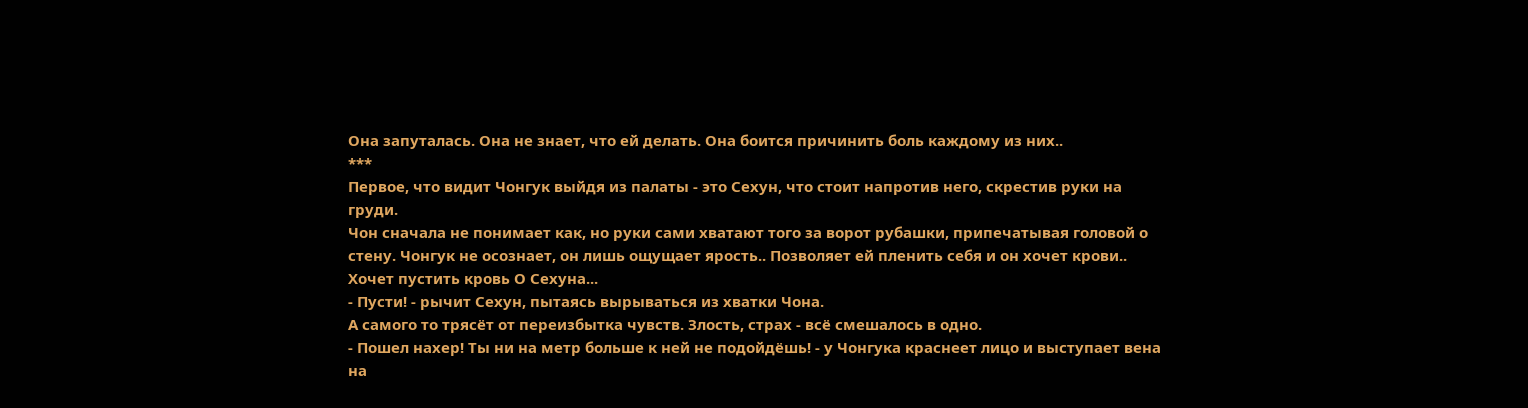Она запуталась. Она не знает, что ей делать. Она боится причинить боль каждому из них..
***
Первое, что видит Чонгук выйдя из палаты - это Сехун, что стоит напротив него, скрестив руки на груди.
Чон сначала не понимает как, но руки сами хватают того за ворот рубашки, припечатывая головой о стену. Чонгук не осознает, он лишь ощущает ярость.. Позволяет ей пленить себя и он хочет крови..
Хочет пустить кровь О Сехуна...
- Пусти! - рычит Сехун, пытаясь вырываться из хватки Чона.
А самого то трясёт от переизбытка чувств. Злость, страх - всё смешалось в одно.
- Пошел нахер! Ты ни на метр больше к ней не подойдёшь! - у Чонгука краснеет лицо и выступает вена на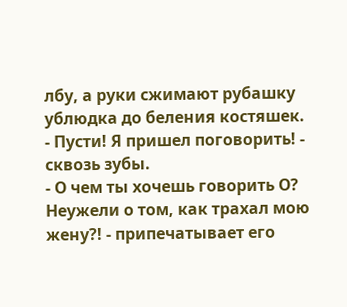лбу, а руки сжимают рубашку ублюдка до беления костяшек.
- Пусти! Я пришел поговорить! - сквозь зубы.
- О чем ты хочешь говорить О? Неужели о том, как трахал мою жену?! - припечатывает его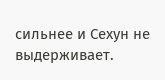сильнее и Сехун не выдерживает.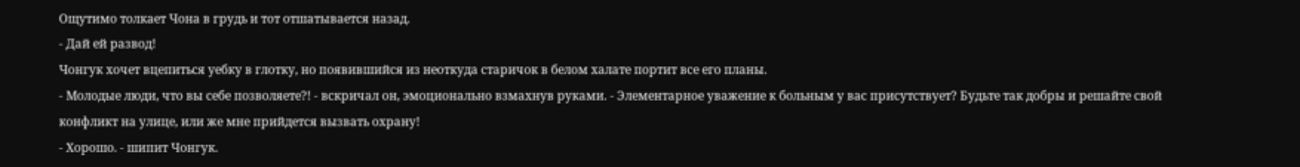Ощутимо толкает Чона в грудь и тот отшатывается назад.
- Дай ей развод!
Чонгук хочет вцепиться уебку в глотку, но появившийся из неоткуда старичок в белом халате портит все его планы.
- Молодые люди, что вы себе позволяете?! - вскричал он, эмоционально взмахнув руками. - Элементарное уважение к больным у вас присутствует? Будьте так добры и решайте свой конфликт на улице, или же мне прийдется вызвать охрану!
- Хорошо. - шипит Чонгук.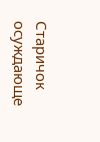Старичок осуждающе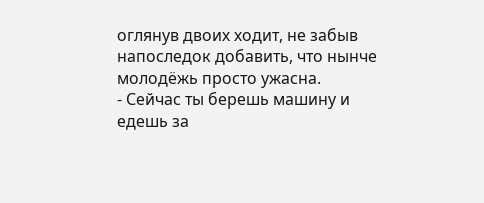оглянув двоих ходит, не забыв напоследок добавить, что нынче молодёжь просто ужасна.
- Сейчас ты берешь машину и едешь за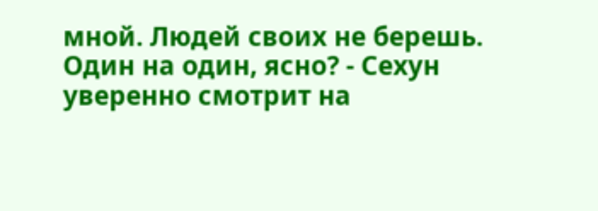мной. Людей своих не берешь. Один на один, ясно? - Сехун уверенно смотрит на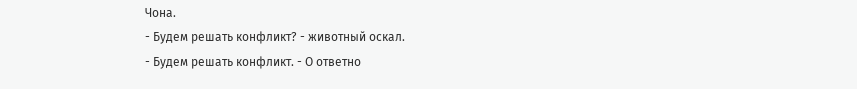Чона.
- Будем решать конфликт? - животный оскал.
- Будем решать конфликт. - О ответно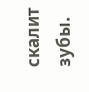скалит зубы.